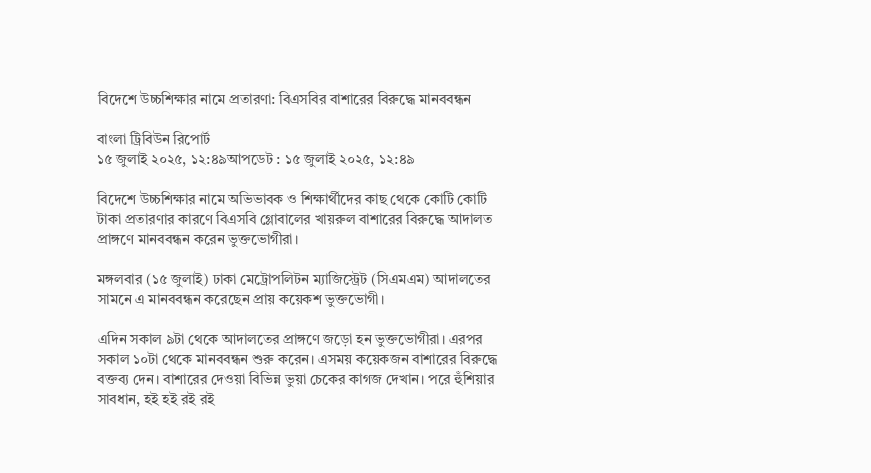বিদেশে উচ্চশিক্ষার নামে প্রতারণা: বিএসবির বাশারের বিরুদ্ধে মানববন্ধন

বাংলা ট্রিবিউন রিপোর্ট
১৫ জুলাই ২০২৫, ১২:৪৯আপডেট : ১৫ জুলাই ২০২৫, ১২:৪৯

বিদেশে উচ্চশিক্ষার নামে অভিভাবক ও শিক্ষার্থীদের কাছ থেকে কোটি কোটি টাকা প্রতারণার কারণে বিএসবি গ্লোবালের খায়রুল বাশারের বিরুদ্ধে আদালত প্রাঙ্গণে মানববন্ধন করেন ভুক্তভোগীরা।

মঙ্গলবার (১৫ জুলাই) ঢাকা মেট্রোপলিটন ম্যাজিস্ট্রেট (সিএমএম) আদালতের সামনে এ মানববন্ধন করেছেন প্রায় কয়েকশ ভুক্তভোগী।

এদিন সকাল ৯টা থেকে আদালতের প্রাঙ্গণে জড়ো হন ভুক্তভোগীরা। এরপর সকাল ১০টা থেকে মানববন্ধন শুরু করেন। এসময় কয়েকজন বাশারের বিরুদ্ধে বক্তব্য দেন। বাশারের দেওয়া বিভিন্ন ভুয়া চেকের কাগজ দেখান। পরে হুঁশিয়ার সাবধান, হই হই রই রই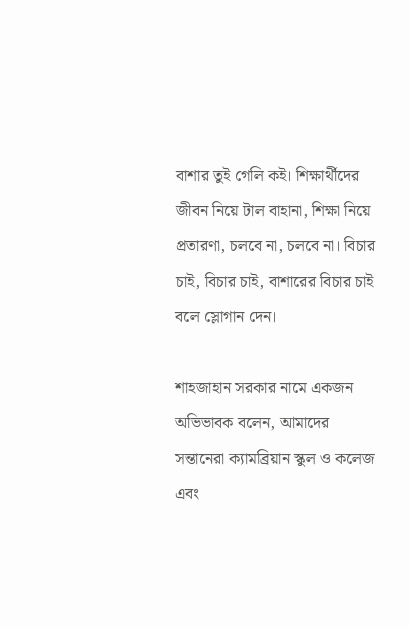বাশার তুই গেলি কই। শিক্ষার্থীদের জীবন নিয়ে টাল বাহানা, শিক্ষা নিয়ে প্রতারণা, চলবে না, চলবে না। বিচার চাই, বিচার চাই, বাশারের বিচার চাই বলে স্লোগান দেন।

শাহজাহান সরকার নামে একজন অভিভাবক বলেন, আমাদের সন্তানেরা ক্যামব্রিয়ান স্কুল ও কলেজ এবং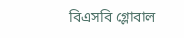বিএসবি গ্লোবাল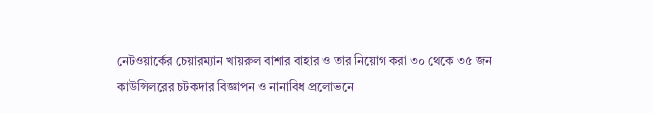নেটওয়ার্কের চেয়ারম্যান খায়রুল বাশার বাহার ও তার নিয়োগ করা ৩০ থেকে ৩৫ জন কাউন্সিলরের চটকদার বিজ্ঞাপন ও নানাবিধ প্রলোভনে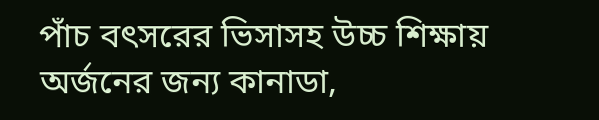পাঁচ বৎসরের ভিসাসহ উচ্চ শিক্ষায় অর্জনের জন্য কানাডা,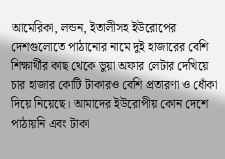আমেরিকা, লন্ডন, ইতালীসহ ইউরোপের দেশগুলোতে পাঠানোর নামে দুই হাজারের বেশি শিক্ষার্থীর কাছ থেকে ভুয়া অফার লেটার দেখিয়ে চার হাজার কোটি টাকারও বেশি প্রতারণা ও ধোঁকা দিয়ে নিয়েছে। আমাদের ইউরোপীয় কোন দেশে পাঠায়নি এবং টাকা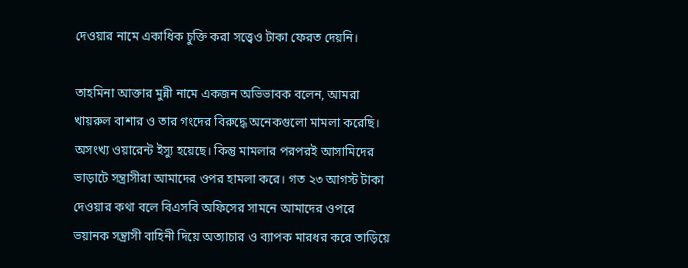দেওয়ার নামে একাধিক চুক্তি করা সত্ত্বেও টাকা ফেরত দেয়নি।

তাহমিনা আক্তার মুন্নী নামে একজন অভিভাবক বলেন, আমরা খায়রুল বাশার ও তার গংদের বিরুদ্ধে অনেকগুলো মামলা করেছি। অসংখ্য ওয়ারেন্ট ইস্যু হয়েছে। কিন্তু মামলার পরপরই আসামিদের ভাড়াটে সন্ত্রাসীরা আমাদের ওপর হামলা করে। গত ২৩ আগস্ট টাকা দেওয়ার কথা বলে বিএসবি অফিসের সামনে আমাদের ওপরে ভয়ানক সন্ত্রাসী বাহিনী দিয়ে অত্যাচার ও ব্যাপক মারধর করে তাড়িয়ে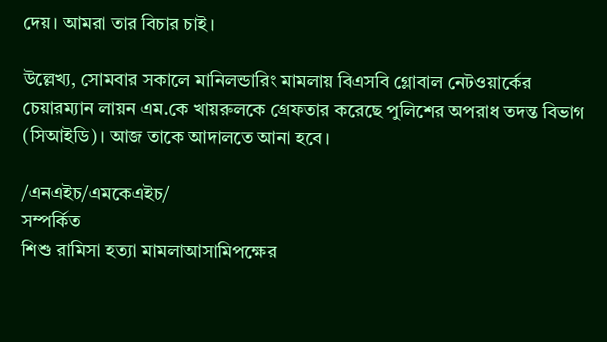দেয়। আমরা তার বিচার চাই।

উল্লেখ্য, সোমবার সকালে মানিলন্ডারিং মামলায় বিএসবি গ্লোবাল নেটওয়ার্কের চেয়ারম্যান লায়ন এম.কে খায়রুলকে গ্রেফতার করেছে পুলিশের অপরাধ তদন্ত বিভাগ (সিআইডি)। আজ তাকে আদালতে আনা হবে।

/এনএইচ/এমকেএইচ/
সম্পর্কিত
শিশু রামিসা হত্যা মামলাআসামিপক্ষের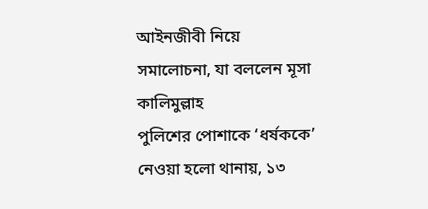আইনজীবী নিয়ে সমালোচনা, যা বললেন মূসা কালিমুল্লাহ
পুলিশের পোশাকে ‘ধর্ষককে’ নেওয়া হলো থানায়, ১৩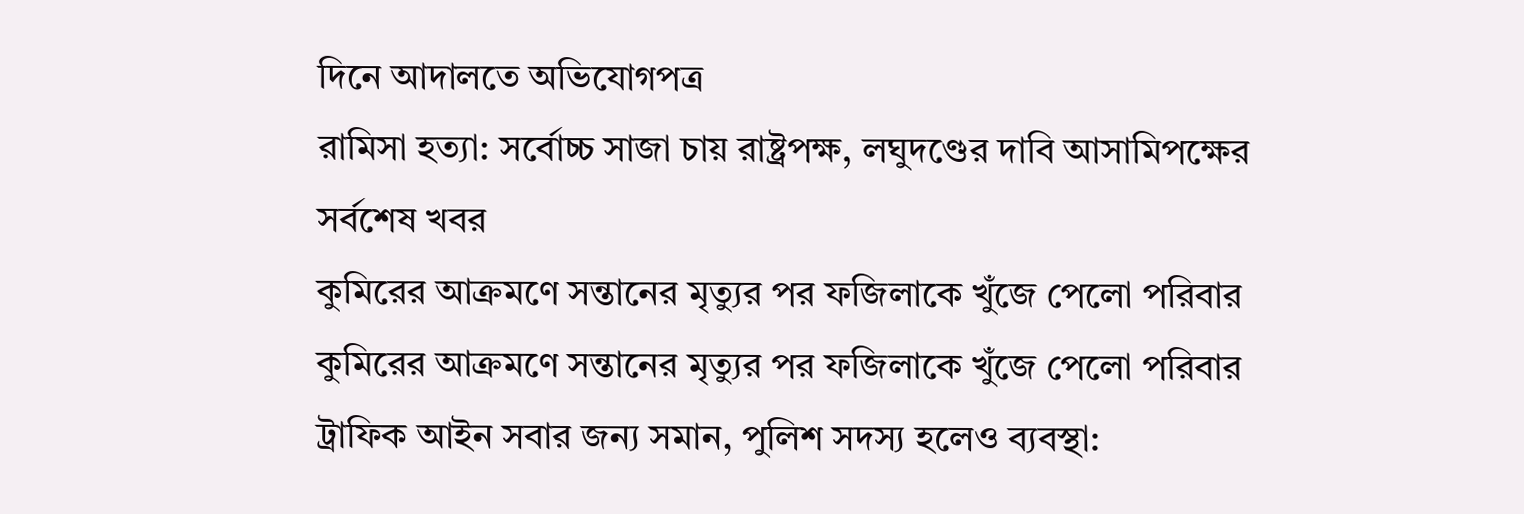দিনে আদালতে অভিযোগপত্র
রামিসা হত্যা: সর্বোচ্চ সাজা চায় রাষ্ট্রপক্ষ, লঘুদণ্ডের দাবি আসামিপক্ষের
সর্বশেষ খবর
কুমিরের আক্রমণে সন্তানের মৃত্যুর পর ফজিলাকে খুঁজে পেলো পরিবার
কুমিরের আক্রমণে সন্তানের মৃত্যুর পর ফজিলাকে খুঁজে পেলো পরিবার
ট্রাফিক আইন সবার জন্য সমান, পুলিশ সদস্য হলেও ব্যবস্থা: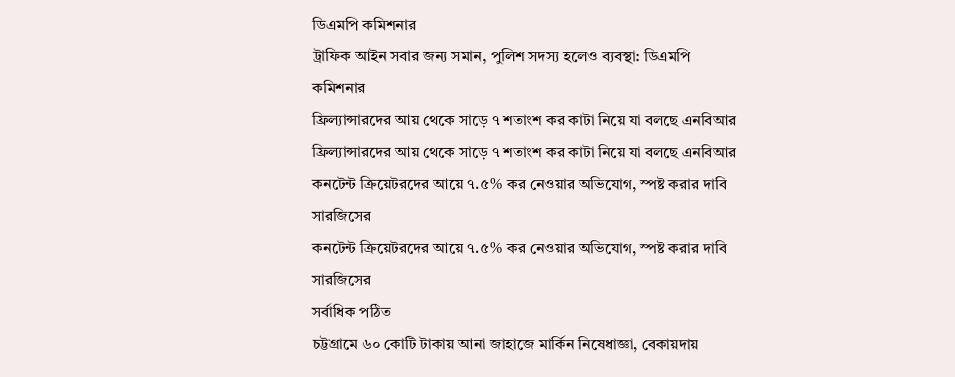ডিএমপি কমিশনার
ট্রাফিক আইন সবার জন্য সমান, পুলিশ সদস্য হলেও ব্যবস্থা: ডিএমপি কমিশনার
ফ্রিল্যান্সারদের আয় থেকে সাড়ে ৭ শতাংশ কর কাটা নিয়ে যা বলছে এনবিআর
ফ্রিল্যান্সারদের আয় থেকে সাড়ে ৭ শতাংশ কর কাটা নিয়ে যা বলছে এনবিআর
কনটেন্ট ক্রিয়েটরদের আয়ে ৭.৫% কর নেওয়ার অভিযোগ, স্পষ্ট করার দাবি সারজিসের
কনটেন্ট ক্রিয়েটরদের আয়ে ৭.৫% কর নেওয়ার অভিযোগ, স্পষ্ট করার দাবি সারজিসের
সর্বাধিক পঠিত
চট্টগ্রামে ৬০ কোটি টাকায় আনা জাহাজে মার্কিন নিষেধাজ্ঞা, বেকায়দায়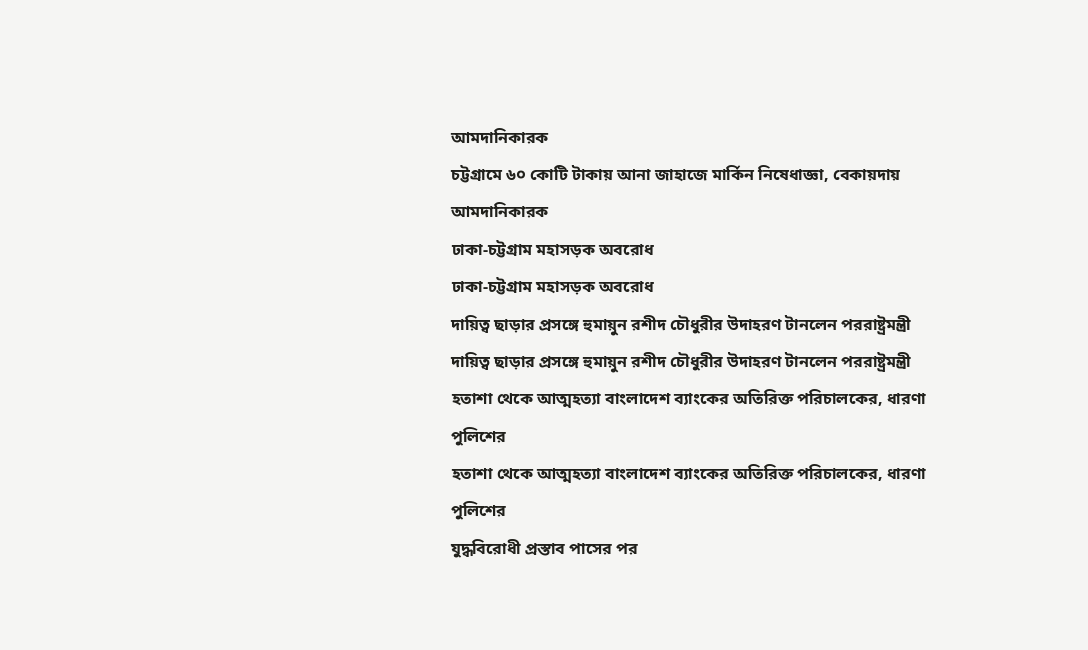আমদানিকারক
চট্টগ্রামে ৬০ কোটি টাকায় আনা জাহাজে মার্কিন নিষেধাজ্ঞা, বেকায়দায় আমদানিকারক
ঢাকা-চট্টগ্রাম মহাসড়ক অবরোধ
ঢাকা-চট্টগ্রাম মহাসড়ক অবরোধ
দায়িত্ব ছাড়ার প্রসঙ্গে হুমায়ুন রশীদ চৌধুরীর উদাহরণ টানলেন পররাষ্ট্রমন্ত্রী
দায়িত্ব ছাড়ার প্রসঙ্গে হুমায়ুন রশীদ চৌধুরীর উদাহরণ টানলেন পররাষ্ট্রমন্ত্রী
হতাশা থেকে আত্মহত্যা বাংলাদেশ ব্যাংকের অতিরিক্ত পরিচালকের, ধারণা পুলিশের
হতাশা থেকে আত্মহত্যা বাংলাদেশ ব্যাংকের অতিরিক্ত পরিচালকের, ধারণা পুলিশের
যুদ্ধবিরোধী প্রস্তাব পাসের পর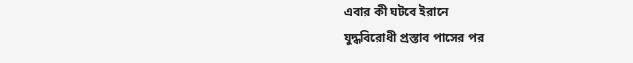এবার কী ঘটবে ইরানে
যুদ্ধবিরোধী প্রস্তাব পাসের পর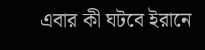এবার কী ঘটবে ইরানে